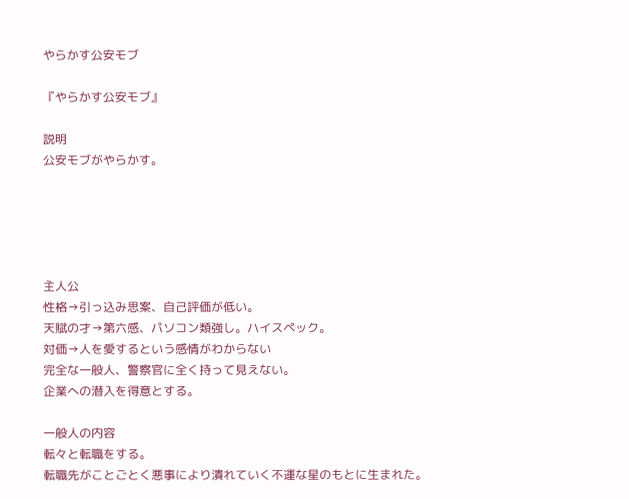やらかす公安モブ

『やらかす公安モブ』

説明
公安モブがやらかす。





主人公
性格→引っ込み思案、自己評価が低い。
天賦の才→第六感、パソコン類強し。ハイスペック。
対価→人を愛するという感情がわからない
完全な一般人、警察官に全く持って見えない。
企業への潜入を得意とする。

一般人の内容
転々と転職をする。
転職先がことごとく悪事により潰れていく不運な星のもとに生まれた。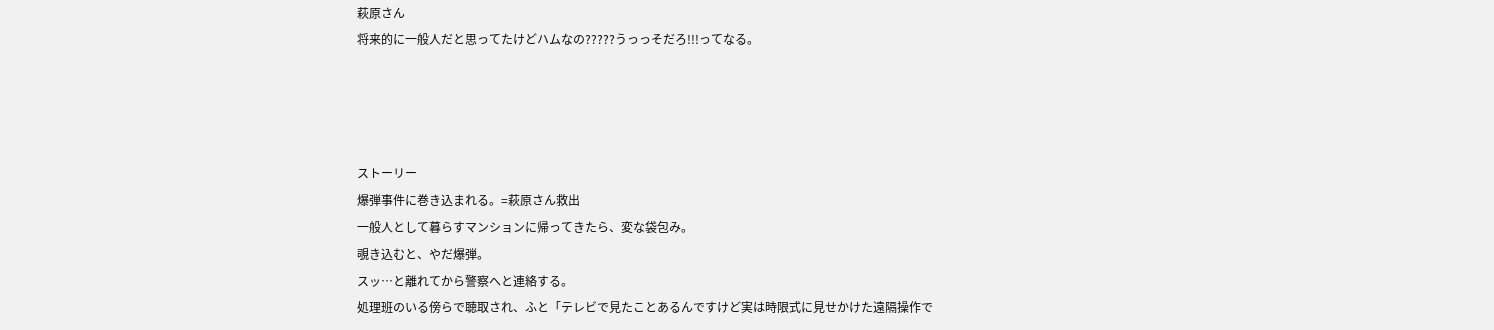萩原さん
将来的に一般人だと思ってたけどハムなの?????うっっそだろ!!!ってなる。




ストーリー
爆弾事件に巻き込まれる。=萩原さん救出
一般人として暮らすマンションに帰ってきたら、変な袋包み。
覗き込むと、やだ爆弾。
スッ…と離れてから警察へと連絡する。
処理班のいる傍らで聴取され、ふと「テレビで見たことあるんですけど実は時限式に見せかけた遠隔操作で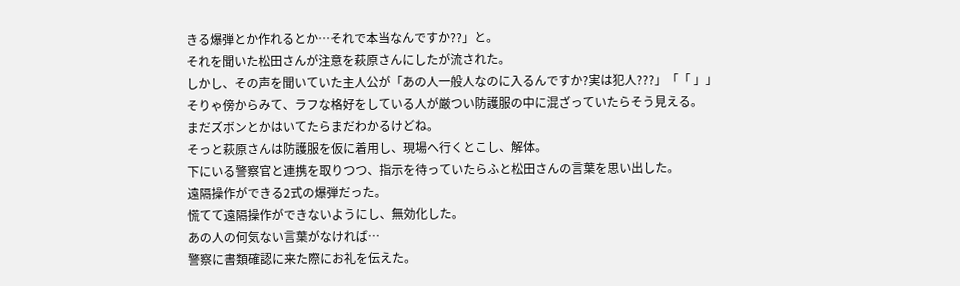きる爆弾とか作れるとか…それで本当なんですか??」と。
それを聞いた松田さんが注意を萩原さんにしたが流された。
しかし、その声を聞いていた主人公が「あの人一般人なのに入るんですか?実は犯人???」「「 」」
そりゃ傍からみて、ラフな格好をしている人が厳つい防護服の中に混ざっていたらそう見える。
まだズボンとかはいてたらまだわかるけどね。
そっと萩原さんは防護服を仮に着用し、現場へ行くとこし、解体。
下にいる警察官と連携を取りつつ、指示を待っていたらふと松田さんの言葉を思い出した。
遠隔操作ができる2式の爆弾だった。
慌てて遠隔操作ができないようにし、無効化した。
あの人の何気ない言葉がなければ…
警察に書類確認に来た際にお礼を伝えた。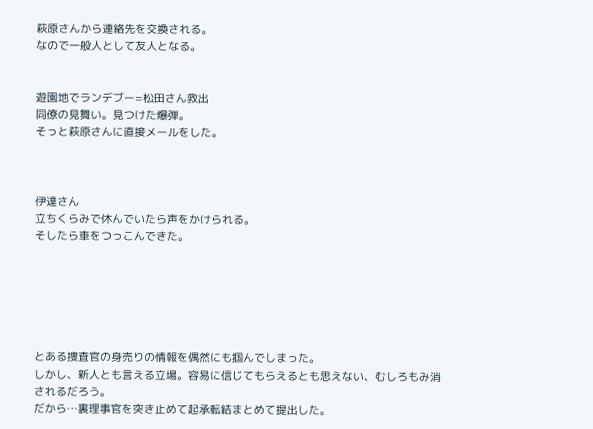萩原さんから連絡先を交換される。
なので一般人として友人となる。


遊園地でランデブー=松田さん救出
同僚の見舞い。見つけた爆弾。
そっと萩原さんに直接メールをした。



伊達さん
立ちくらみで休んでいたら声をかけられる。
そしたら車をつっこんできた。






とある捜査官の身売りの情報を偶然にも掴んでしまった。
しかし、新人とも言える立場。容易に信じてもらえるとも思えない、むしろもみ消されるだろう。
だから…裏理事官を突き止めて起承転結まとめて提出した。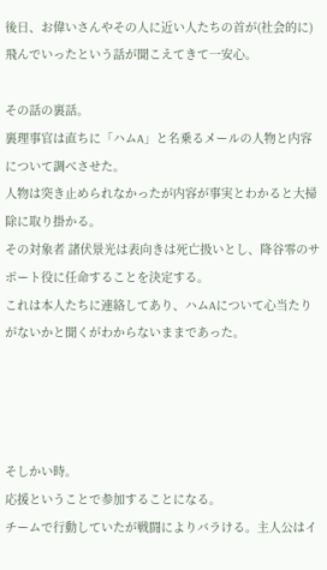後日、お偉いさんやその人に近い人たちの首が(社会的に)飛んでいったという話が聞こえてきて一安心。

その話の裏話。
裏理事官は直ちに「ハムA」と名乗るメールの人物と内容について調べさせた。
人物は突き止められなかったが内容が事実とわかると大掃除に取り掛かる。
その対象者 諸伏景光は表向きは死亡扱いとし、降谷零のサポート役に任命することを決定する。
これは本人たちに連絡してあり、ハムAについて心当たりがないかと聞くがわからないままであった。




そしかい時。
応援ということで参加することになる。
チームで行動していたが戦闘によりバラける。主人公はイ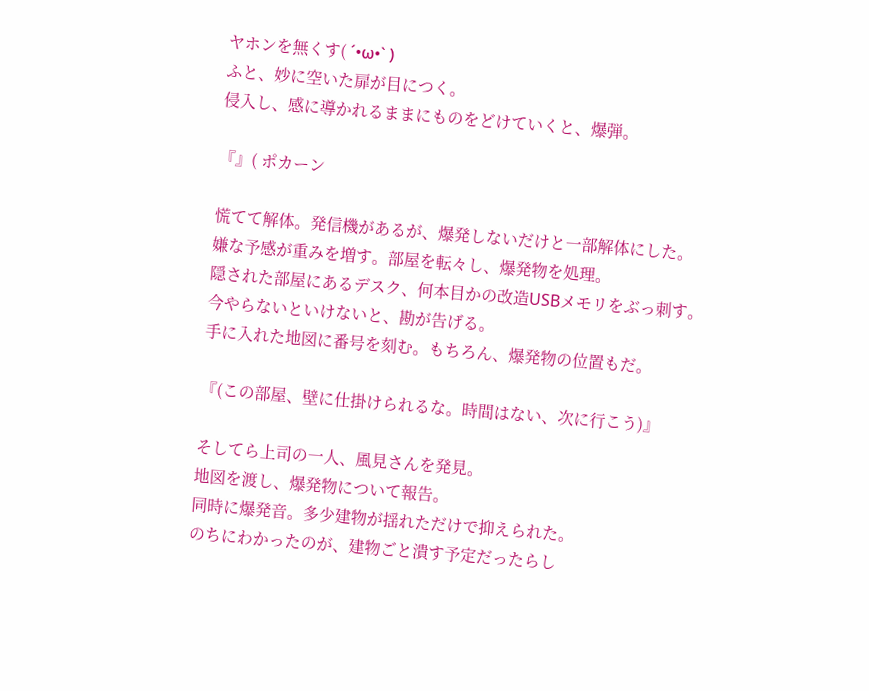ヤホンを無くす( ´•ω•` )
ふと、妙に空いた扉が目につく。
侵入し、感に導かれるままにものをどけていくと、爆弾。

『』( ポカーン

慌てて解体。発信機があるが、爆発しないだけと一部解体にした。
嫌な予感が重みを増す。部屋を転々し、爆発物を処理。
隠された部屋にあるデスク、何本目かの改造USBメモリをぶっ刺す。
今やらないといけないと、勘が告げる。
手に入れた地図に番号を刻む。もちろん、爆発物の位置もだ。

『(この部屋、壁に仕掛けられるな。時間はない、次に行こう)』

そしてら上司の一人、風見さんを発見。
地図を渡し、爆発物について報告。
同時に爆発音。多少建物が揺れただけで抑えられた。
のちにわかったのが、建物ごと潰す予定だったらし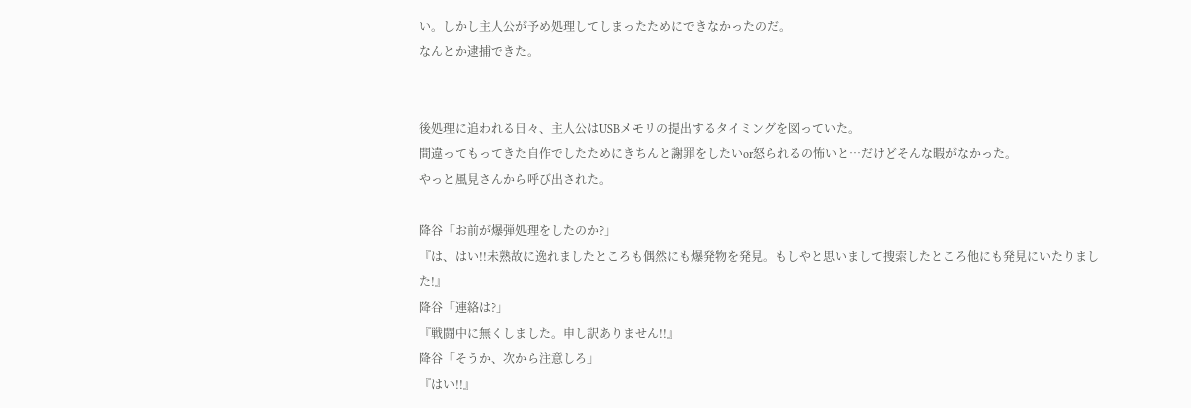い。しかし主人公が予め処理してしまったためにできなかったのだ。
なんとか逮捕できた。


後処理に追われる日々、主人公はUSBメモリの提出するタイミングを図っていた。
間違ってもってきた自作でしたためにきちんと謝罪をしたいor怒られるの怖いと…だけどそんな暇がなかった。
やっと風見さんから呼び出された。

降谷「お前が爆弾処理をしたのか?」
『は、はい!!未熟故に逸れましたところも偶然にも爆発物を発見。もしやと思いまして捜索したところ他にも発見にいたりました!』
降谷「連絡は?」
『戦闘中に無くしました。申し訳ありません!!』
降谷「そうか、次から注意しろ」
『はい!!』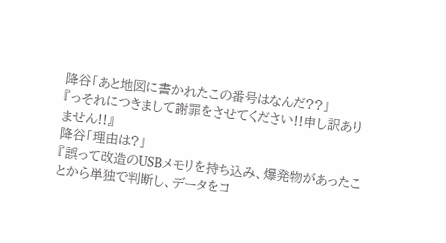降谷「あと地図に書かれたこの番号はなんだ??」
『っそれにつきまして謝罪をさせてください!!申し訳ありません!!』
降谷「理由は?」
『誤って改造のUSBメモリを持ち込み、爆発物があったことから単独で判断し、データをコ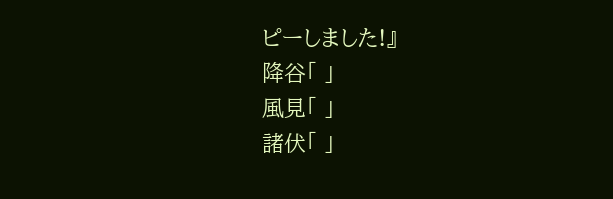ピーしました!』
降谷「 」
風見「 」
諸伏「 」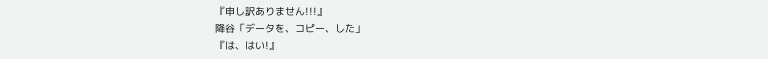『申し訳ありません!!!』
降谷「データを、コピー、した」
『は、はい!』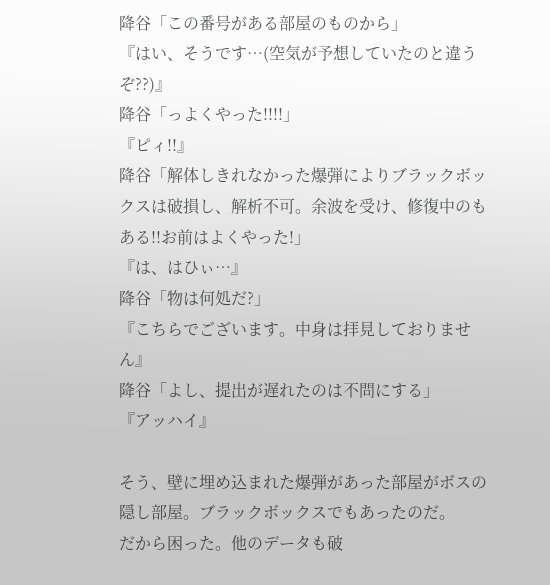降谷「この番号がある部屋のものから」
『はい、そうです…(空気が予想していたのと違うぞ??)』
降谷「っよくやった!!!!」
『ピィ!!』
降谷「解体しきれなかった爆弾によりブラックボックスは破損し、解析不可。余波を受け、修復中のもある!!お前はよくやった!」
『は、はひぃ…』
降谷「物は何処だ?」
『こちらでございます。中身は拝見しておりません』
降谷「よし、提出が遅れたのは不問にする」
『アッハイ』

そう、壁に埋め込まれた爆弾があった部屋がボスの隠し部屋。ブラックボックスでもあったのだ。
だから困った。他のデータも破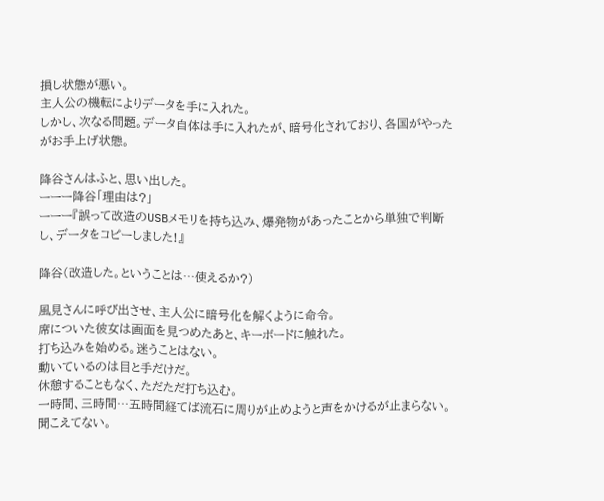損し状態が悪い。
主人公の機転によりデータを手に入れた。
しかし、次なる問題。データ自体は手に入れたが、暗号化されており、各国がやったがお手上げ状態。

降谷さんはふと、思い出した。
ーーー降谷「理由は?」
ーーー『誤って改造のUSBメモリを持ち込み、爆発物があったことから単独で判断し、データをコピーしました!』

降谷(改造した。ということは…使えるか?)

風見さんに呼び出させ、主人公に暗号化を解くように命令。
席についた彼女は画面を見つめたあと、キーボードに触れた。
打ち込みを始める。迷うことはない。
動いているのは目と手だけだ。
休憩することもなく、ただただ打ち込む。
一時間、三時間…五時間経てば流石に周りが止めようと声をかけるが止まらない。
聞こえてない。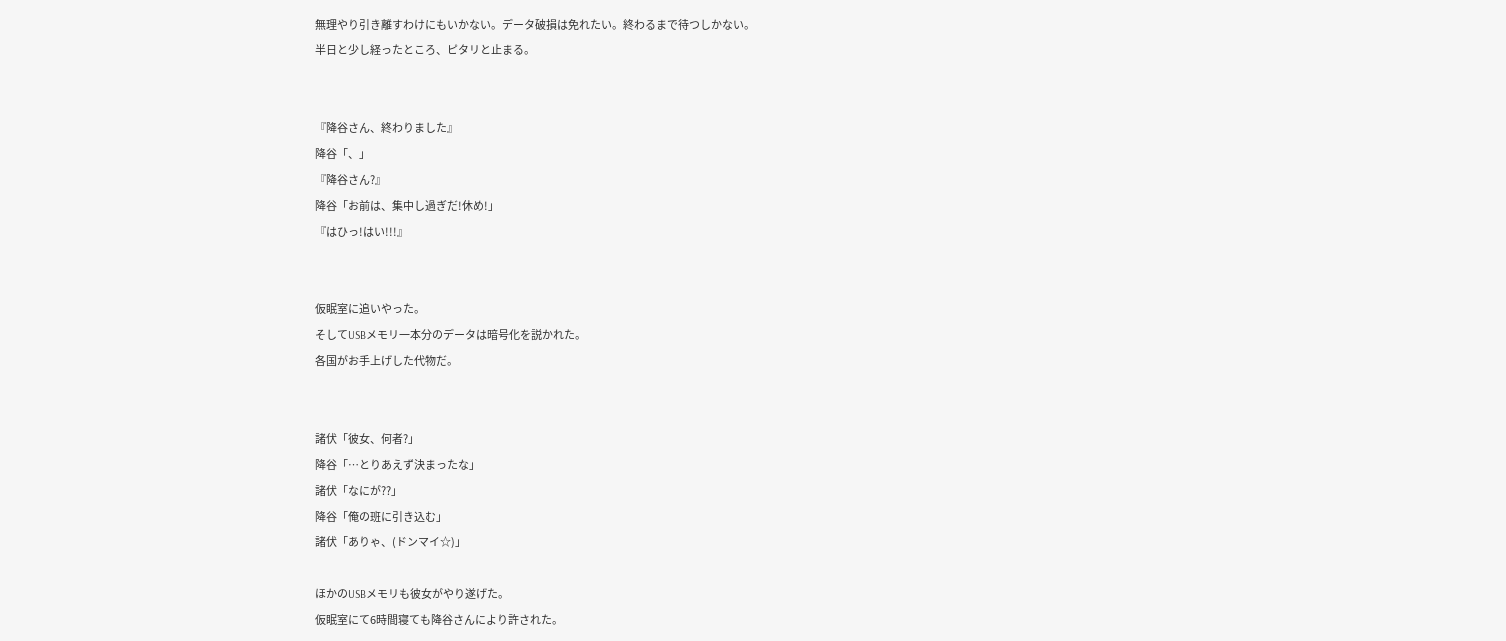無理やり引き離すわけにもいかない。データ破損は免れたい。終わるまで待つしかない。
半日と少し経ったところ、ピタリと止まる。


『降谷さん、終わりました』
降谷「、」
『降谷さん?』
降谷「お前は、集中し過ぎだ!休め!」
『はひっ!はい!!!』


仮眠室に追いやった。
そしてUSBメモリ一本分のデータは暗号化を説かれた。
各国がお手上げした代物だ。


諸伏「彼女、何者?」
降谷「…とりあえず決まったな」
諸伏「なにが??」
降谷「俺の班に引き込む」
諸伏「ありゃ、(ドンマイ☆)」

ほかのUSBメモリも彼女がやり遂げた。
仮眠室にて6時間寝ても降谷さんにより許された。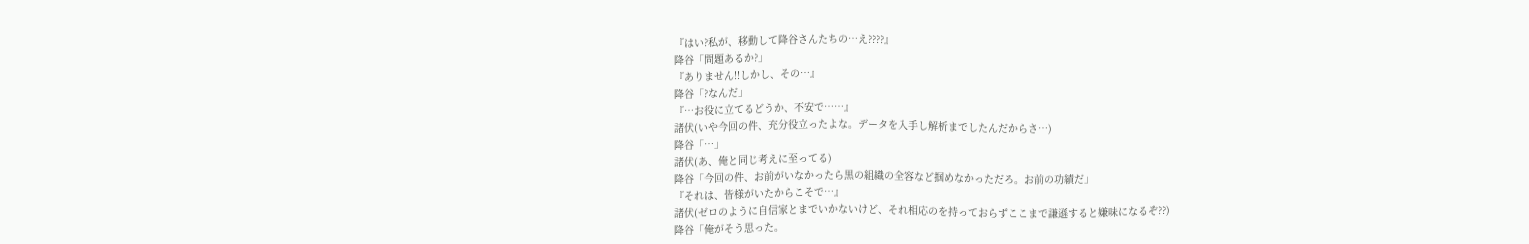『はい?私が、移動して降谷さんたちの…え????』
降谷「問題あるか?」
『ありません!!しかし、その…』
降谷「?なんだ」
『…お役に立てるどうか、不安で……』
諸伏(いや今回の件、充分役立ったよな。データを入手し解析までしたんだからさ…)
降谷「…」
諸伏(あ、俺と同じ考えに至ってる)
降谷「今回の件、お前がいなかったら黒の組織の全容など掴めなかっただろ。お前の功績だ」
『それは、皆様がいたからこそで…』
諸伏(ゼロのように自信家とまでいかないけど、それ相応のを持っておらずここまで謙遜すると嫌味になるぞ??)
降谷「俺がそう思った。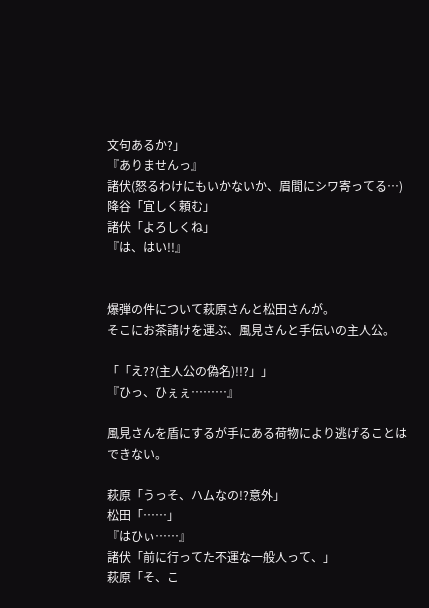文句あるか?」
『ありませんっ』
諸伏(怒るわけにもいかないか、眉間にシワ寄ってる…)
降谷「宜しく頼む」
諸伏「よろしくね」
『は、はい!!』


爆弾の件について萩原さんと松田さんが。
そこにお茶請けを運ぶ、風見さんと手伝いの主人公。

「「え??(主人公の偽名)!!?」」
『ひっ、ひぇぇ………』

風見さんを盾にするが手にある荷物により逃げることはできない。

萩原「うっそ、ハムなの!?意外」
松田「……」
『はひぃ……』
諸伏「前に行ってた不運な一般人って、」
萩原「そ、こ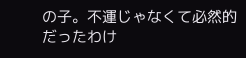の子。不運じゃなくて必然的だったわけ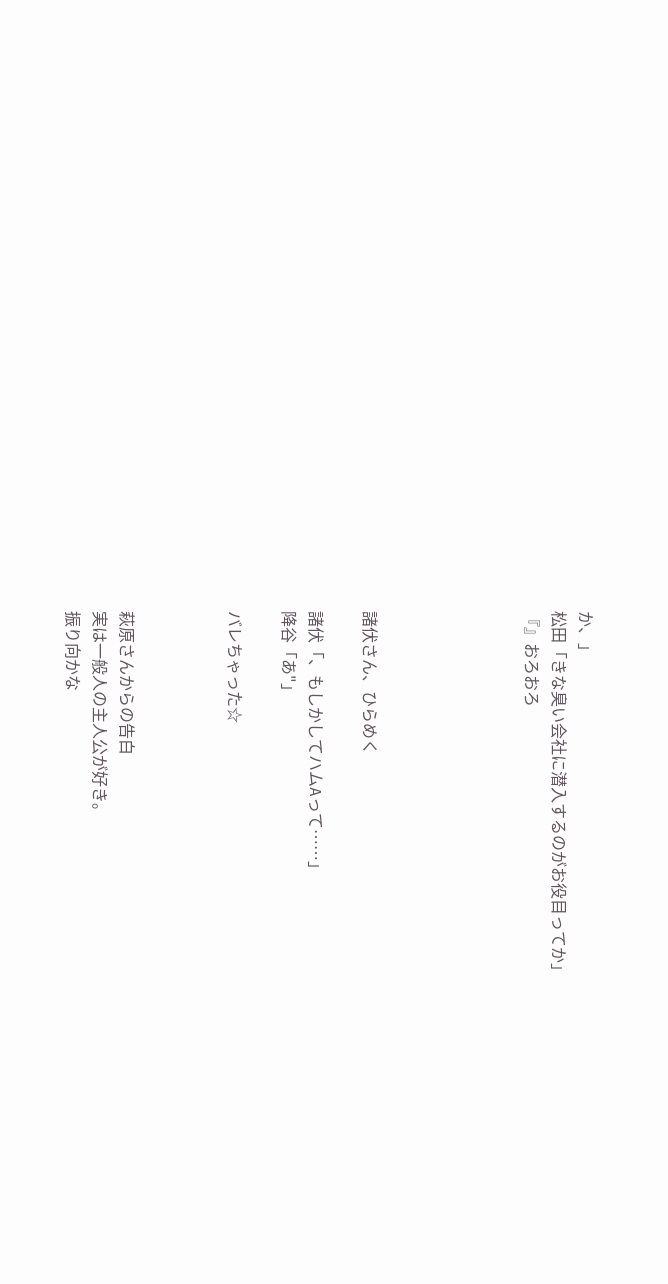か、」
松田「きな臭い会社に潜入するのがお役目ってか」
『』おろおろ





諸伏さん、ひらめく

諸伏「、もしかしてハムAって……」
降谷「あ"」

バレちゃった☆



萩原さんからの告白
実は一般人の主人公が好き。
振り向かな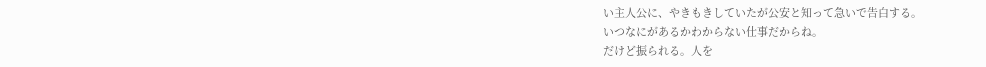い主人公に、やきもきしていたが公安と知って急いで告白する。
いつなにがあるかわからない仕事だからね。
だけど振られる。人を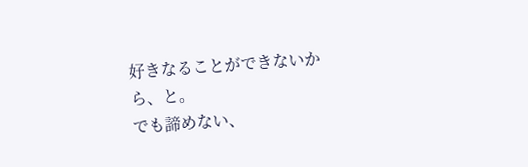好きなることができないから、と。
でも諦めない、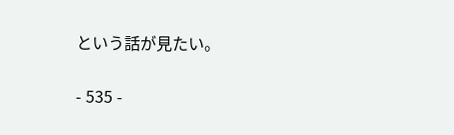という話が見たい。

- 535 -